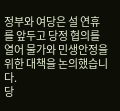정부와 여당은 설 연휴를 앞두고 당정 협의를 열어 물가와 민생안정을 위한 대책을 논의했습니다.
당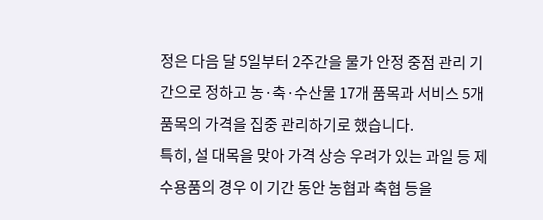정은 다음 달 5일부터 2주간을 물가 안정 중점 관리 기간으로 정하고 농·축·수산물 17개 품목과 서비스 5개 품목의 가격을 집중 관리하기로 했습니다.
특히, 설 대목을 맞아 가격 상승 우려가 있는 과일 등 제수용품의 경우 이 기간 동안 농협과 축협 등을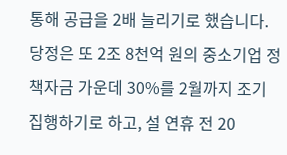통해 공급을 2배 늘리기로 했습니다.
당정은 또 2조 8천억 원의 중소기업 정책자금 가운데 30%를 2월까지 조기 집행하기로 하고, 설 연휴 전 20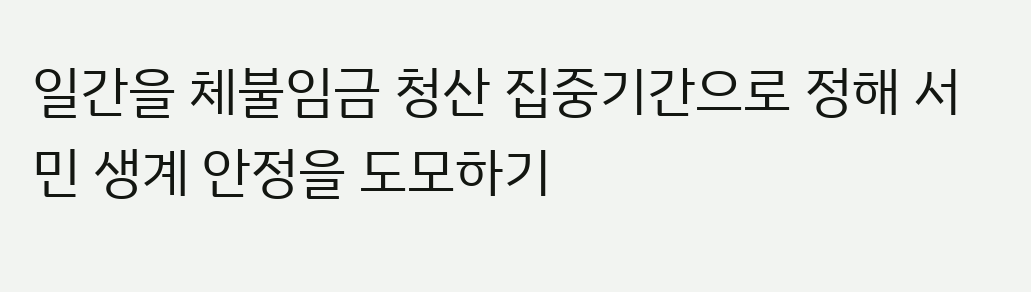일간을 체불임금 청산 집중기간으로 정해 서민 생계 안정을 도모하기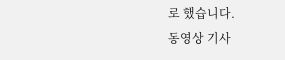로 했습니다.
동영상 기사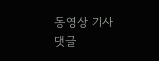동영상 기사
댓글